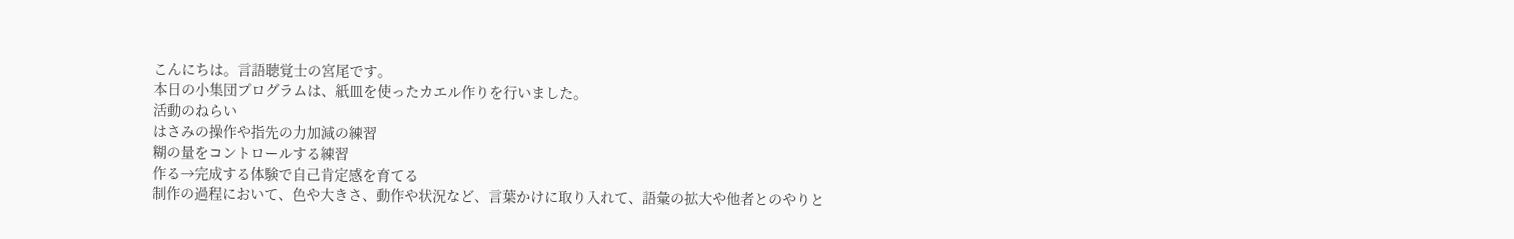こんにちは。言語聴覚士の宮尾です。
本日の小集団プログラムは、紙皿を使ったカエル作りを行いました。
活動のねらい
はさみの操作や指先の力加減の練習
糊の量をコントロールする練習
作る→完成する体験で自己肯定感を育てる
制作の過程において、色や大きさ、動作や状況など、言葉かけに取り入れて、語彙の拡大や他者とのやりと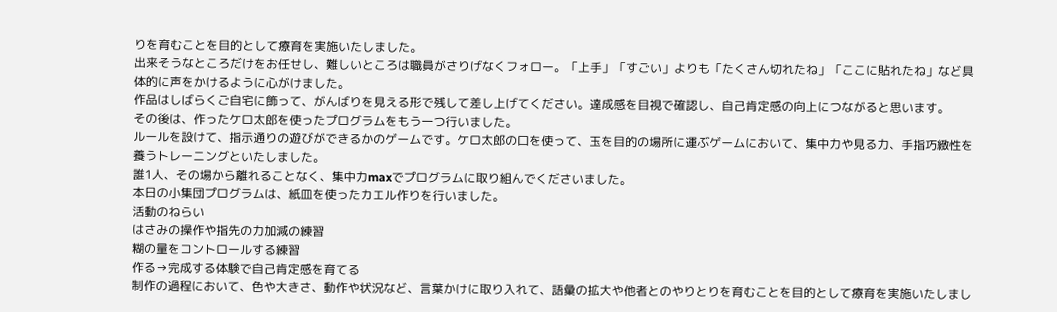りを育むことを目的として療育を実施いたしました。
出来そうなところだけをお任せし、難しいところは職員がさりげなくフォロー。「上手」「すごい」よりも「たくさん切れたね」「ここに貼れたね」など具体的に声をかけるように心がけました。
作品はしばらくご自宅に飾って、がんばりを見える形で残して差し上げてください。達成感を目視で確認し、自己肯定感の向上につながると思います。
その後は、作ったケロ太郎を使ったプログラムをもう一つ行いました。
ルールを設けて、指示通りの遊びができるかのゲームです。ケロ太郎の口を使って、玉を目的の場所に運ぶゲームにおいて、集中力や見る力、手指巧緻性を養うトレーニングといたしました。
誰1人、その場から離れることなく、集中力maxでプログラムに取り組んでくださいました。
本日の小集団プログラムは、紙皿を使ったカエル作りを行いました。
活動のねらい
はさみの操作や指先の力加減の練習
糊の量をコントロールする練習
作る→完成する体験で自己肯定感を育てる
制作の過程において、色や大きさ、動作や状況など、言葉かけに取り入れて、語彙の拡大や他者とのやりとりを育むことを目的として療育を実施いたしまし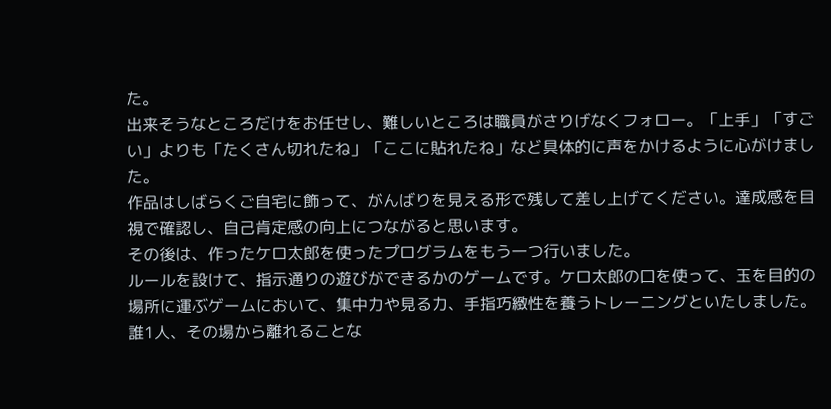た。
出来そうなところだけをお任せし、難しいところは職員がさりげなくフォロー。「上手」「すごい」よりも「たくさん切れたね」「ここに貼れたね」など具体的に声をかけるように心がけました。
作品はしばらくご自宅に飾って、がんばりを見える形で残して差し上げてください。達成感を目視で確認し、自己肯定感の向上につながると思います。
その後は、作ったケロ太郎を使ったプログラムをもう一つ行いました。
ルールを設けて、指示通りの遊びができるかのゲームです。ケロ太郎の口を使って、玉を目的の場所に運ぶゲームにおいて、集中力や見る力、手指巧緻性を養うトレーニングといたしました。
誰1人、その場から離れることな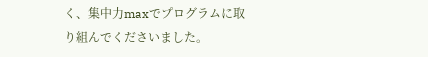く、集中力maxでプログラムに取り組んでくださいました。